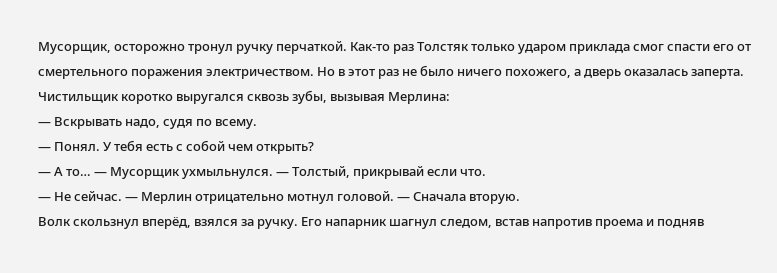Мусорщик, осторожно тронул ручку перчаткой. Как-то раз Толстяк только ударом приклада смог спасти его от смертельного поражения электричеством. Но в этот раз не было ничего похожего, а дверь оказалась заперта. Чистильщик коротко выругался сквозь зубы, вызывая Мерлина:
— Вскрывать надо, судя по всему.
— Понял. У тебя есть с собой чем открыть?
— А то… — Мусорщик ухмыльнулся. — Толстый, прикрывай если что.
— Не сейчас. — Мерлин отрицательно мотнул головой. — Сначала вторую.
Волк скользнул вперёд, взялся за ручку. Его напарник шагнул следом, встав напротив проема и подняв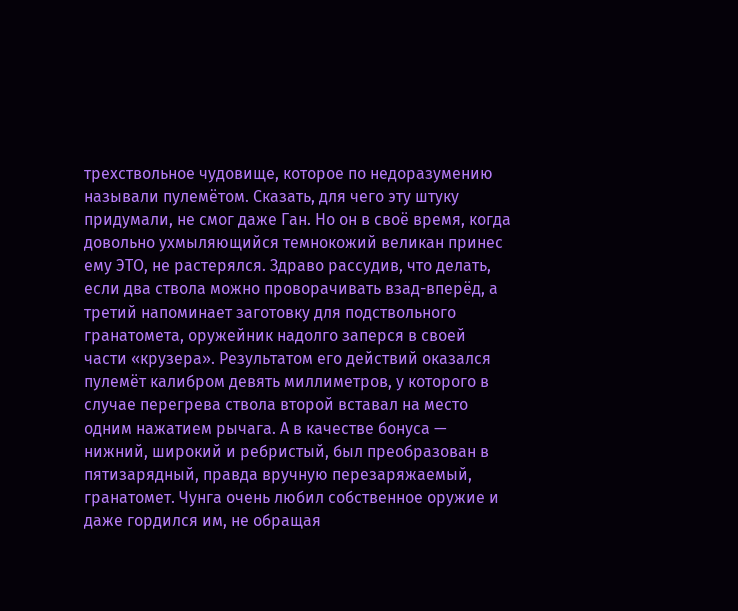трехствольное чудовище, которое по недоразумению называли пулемётом. Сказать, для чего эту штуку придумали, не смог даже Ган. Но он в своё время, когда довольно ухмыляющийся темнокожий великан принес ему ЭТО, не растерялся. Здраво рассудив, что делать, если два ствола можно проворачивать взад-вперёд, а третий напоминает заготовку для подствольного гранатомета, оружейник надолго заперся в своей части «крузера». Результатом его действий оказался пулемёт калибром девять миллиметров, у которого в случае перегрева ствола второй вставал на место одним нажатием рычага. А в качестве бонуса — нижний, широкий и ребристый, был преобразован в пятизарядный, правда вручную перезаряжаемый, гранатомет. Чунга очень любил собственное оружие и даже гордился им, не обращая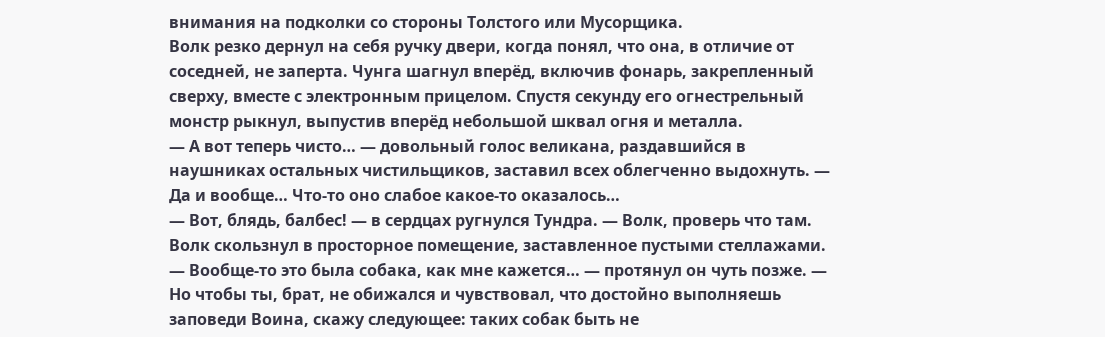внимания на подколки со стороны Толстого или Мусорщика.
Волк резко дернул на себя ручку двери, когда понял, что она, в отличие от соседней, не заперта. Чунга шагнул вперёд, включив фонарь, закрепленный сверху, вместе с электронным прицелом. Спустя секунду его огнестрельный монстр рыкнул, выпустив вперёд небольшой шквал огня и металла.
— А вот теперь чисто… — довольный голос великана, раздавшийся в наушниках остальных чистильщиков, заставил всех облегченно выдохнуть. — Да и вообще… Что-то оно слабое какое-то оказалось…
— Вот, блядь, балбес! — в сердцах ругнулся Тундра. — Волк, проверь что там.
Волк скользнул в просторное помещение, заставленное пустыми стеллажами.
— Вообще-то это была собака, как мне кажется… — протянул он чуть позже. — Но чтобы ты, брат, не обижался и чувствовал, что достойно выполняешь заповеди Воина, скажу следующее: таких собак быть не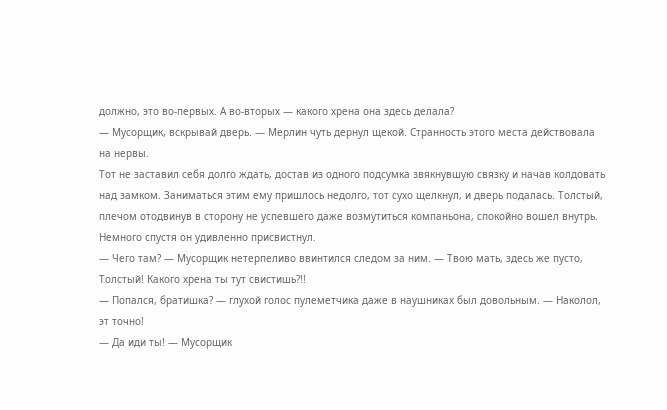должно, это во-первых. А во-вторых — какого хрена она здесь делала?
— Мусорщик, вскрывай дверь. — Мерлин чуть дернул щекой. Странность этого места действовала на нервы.
Тот не заставил себя долго ждать, достав из одного подсумка звякнувшую связку и начав колдовать над замком. Заниматься этим ему пришлось недолго, тот сухо щелкнул, и дверь подалась. Толстый, плечом отодвинув в сторону не успевшего даже возмутиться компаньона, спокойно вошел внутрь. Немного спустя он удивленно присвистнул.
— Чего там? — Мусорщик нетерпеливо ввинтился следом за ним. — Твою мать, здесь же пусто, Толстый! Какого хрена ты тут свистишь?!!
— Попался, братишка? — глухой голос пулеметчика даже в наушниках был довольным. — Наколол, эт точно!
— Да иди ты! — Мусорщик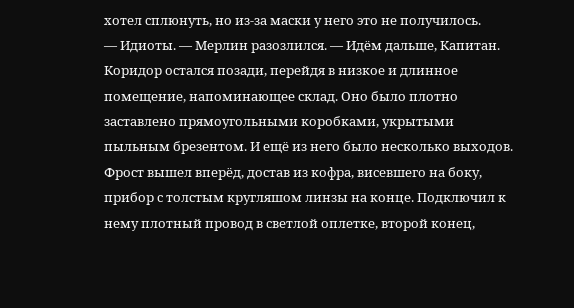хотел сплюнуть, но из-за маски у него это не получилось.
— Идиоты. — Мерлин разозлился. — Идём дальше, Капитан.
Коридор остался позади, перейдя в низкое и длинное помещение, напоминающее склад. Оно было плотно заставлено прямоугольными коробками, укрытыми пыльным брезентом. И ещё из него было несколько выходов.
Фрост вышел вперёд, достав из кофра, висевшего на боку, прибор с толстым кругляшом линзы на конце. Подключил к нему плотный провод в светлой оплетке, второй конец,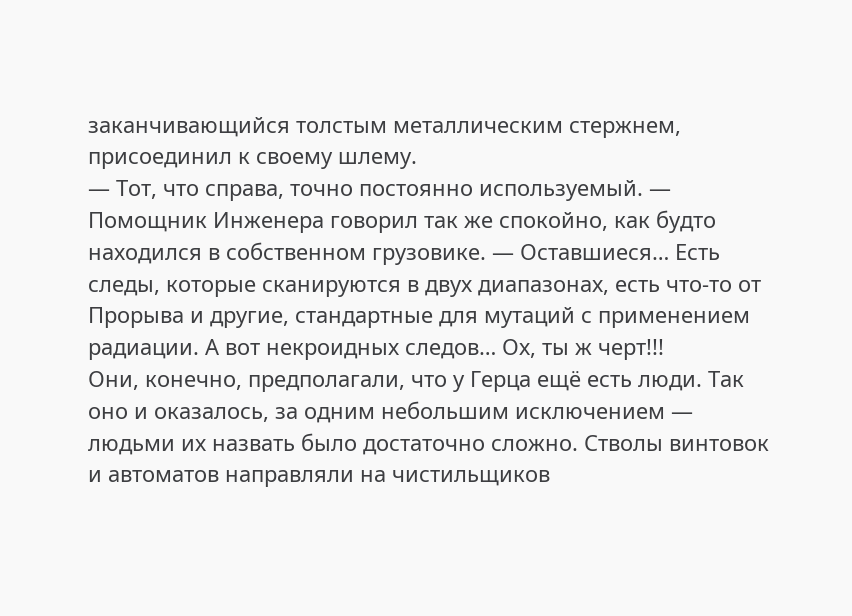заканчивающийся толстым металлическим стержнем, присоединил к своему шлему.
— Тот, что справа, точно постоянно используемый. — Помощник Инженера говорил так же спокойно, как будто находился в собственном грузовике. — Оставшиеся… Есть следы, которые сканируются в двух диапазонах, есть что-то от Прорыва и другие, стандартные для мутаций с применением радиации. А вот некроидных следов… Ох, ты ж черт!!!
Они, конечно, предполагали, что у Герца ещё есть люди. Так оно и оказалось, за одним небольшим исключением — людьми их назвать было достаточно сложно. Стволы винтовок и автоматов направляли на чистильщиков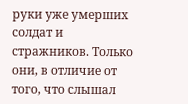руки уже умерших солдат и стражников. Только они, в отличие от того, что слышал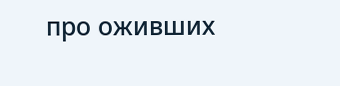про оживших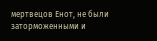мертвецов Енот, не были заторможенными и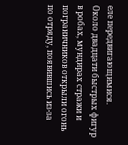еле передвигающимися.
Около двадцати быстрых фигур в робах, мундирах стражи и пограничников открыли огонь по отряду, появившись из-за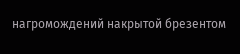нагромождений накрытой брезентом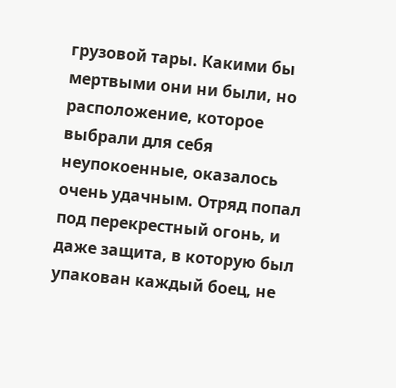грузовой тары. Какими бы мертвыми они ни были, но расположение, которое выбрали для себя неупокоенные, оказалось очень удачным. Отряд попал под перекрестный огонь, и даже защита, в которую был упакован каждый боец, не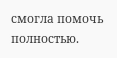смогла помочь полностью.